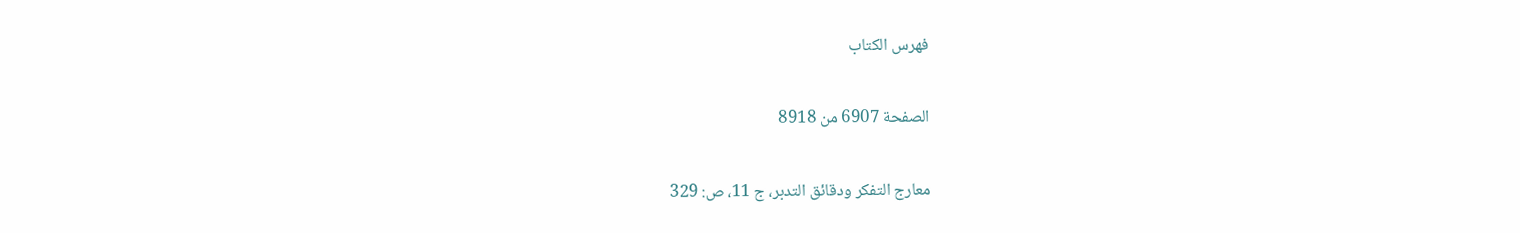فهرس الكتاب

الصفحة 6907 من 8918

معارج التفكر ودقائق التدبر، ج 11، ص: 329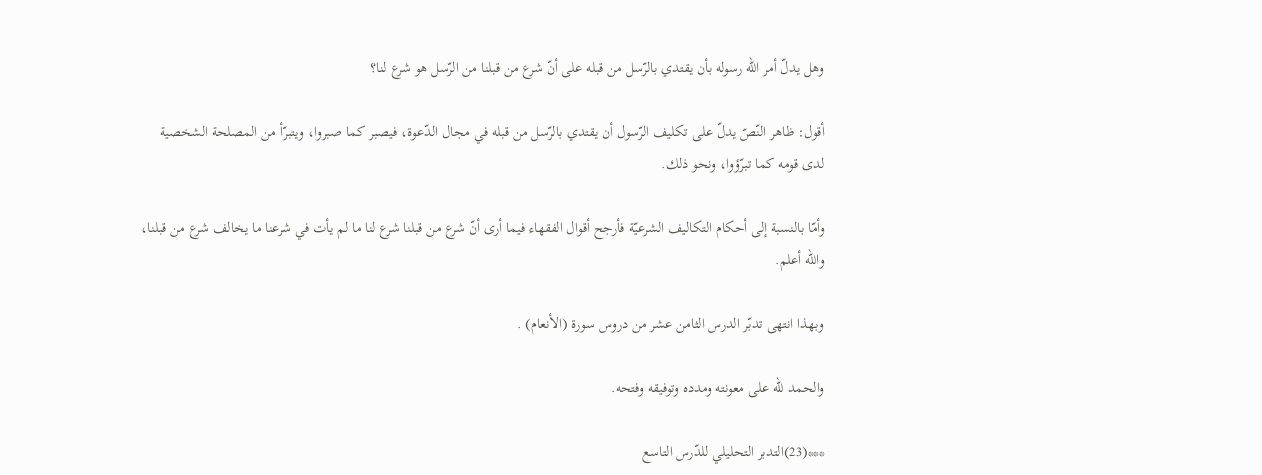وهل يدلّ أمر اللّه رسوله بأن يقتدي بالرّسل من قبله على أنّ شرع من قبلنا من الرّسل هو شرع لنا؟

أقول: ظاهر النّصّ يدلّ على تكليف الرّسول أن يقتدي بالرّسل من قبله في مجال الدّعوة، فيصبر كما صبروا، ويتبرّأ من المصلحة الشخصية لدى قومه كما تبرّؤوا، ونحو ذلك.

وأمّا بالنسبة إلى أحكام التكاليف الشرعيّة فأرجح أقوال الفقهاء فيما أرى أنّ شرع من قبلنا شرع لنا ما لم يأت في شرعنا ما يخالف شرع من قبلنا، واللّه أعلم.

وبهذا انتهى تدبّر الدرس الثامن عشر من دروس سورة (الأنعام) .

والحمد للّه على معونته ومدده وتوفيقه وفتحه.

***(23)التدبر التحليلي للدّرس التاسع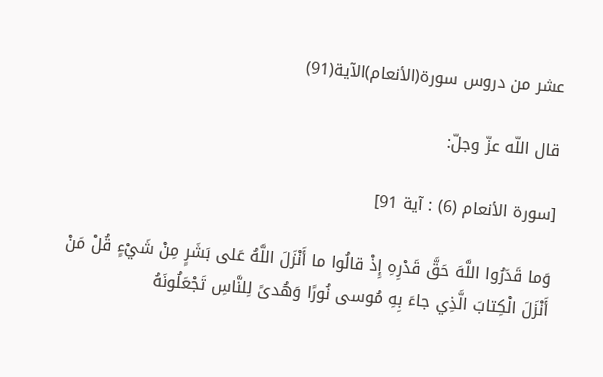عشر من دروس سورة(الأنعام)الآية(91)

قال اللّه عزّ وجلّ:

[سورة الأنعام (6) : آية 91]

وَما قَدَرُوا اللَّهَ حَقَّ قَدْرِهِ إِذْ قالُوا ما أَنْزَلَ اللَّهُ عَلى بَشَرٍ مِنْ شَيْءٍ قُلْ مَنْ أَنْزَلَ الْكِتابَ الَّذِي جاءَ بِهِ مُوسى نُورًا وَهُدىً لِلنَّاسِ تَجْعَلُونَهُ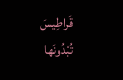قَراطِيسَ تُبْدُونَها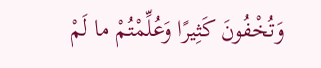وَتُخْفُونَ كَثِيرًا وَعُلِّمْتُمْ ما لَمْ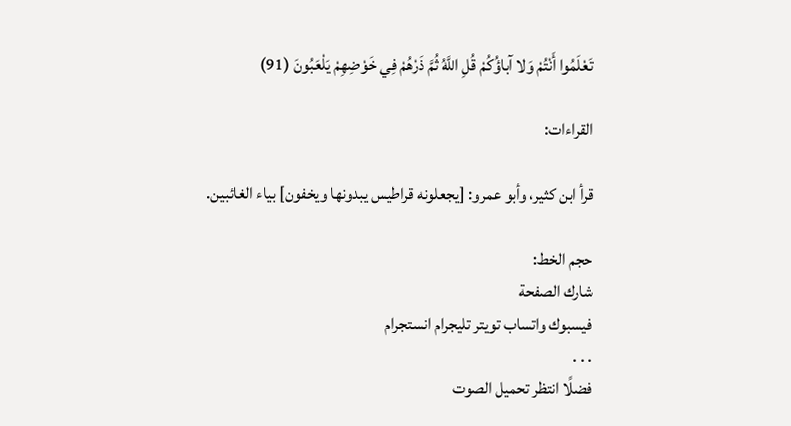تَعْلَمُوا أَنْتُمْ وَلا آباؤُكُمْ قُلِ اللَّهُ ثُمَّ ذَرْهُمْ فِي خَوْضِهِمْ يَلْعَبُونَ (91)

القراءات:

قرأ ابن كثير، وأبو عمرو: [يجعلونه قراطيس يبدونها ويخفون] بياء الغائبين.

حجم الخط:
شارك الصفحة
فيسبوك واتساب تويتر تليجرام انستجرام
. . .
فضلًا انتظر تحميل الصوت